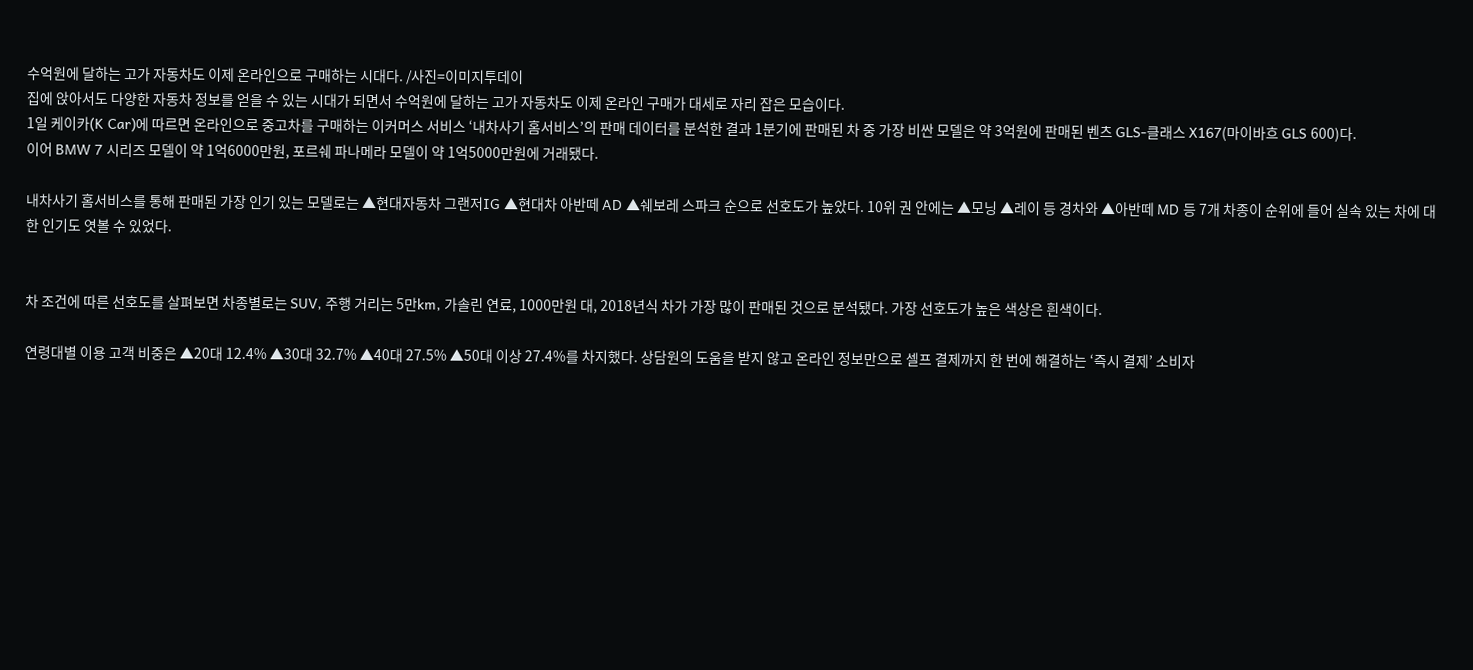수억원에 달하는 고가 자동차도 이제 온라인으로 구매하는 시대다. /사진=이미지투데이
집에 앉아서도 다양한 자동차 정보를 얻을 수 있는 시대가 되면서 수억원에 달하는 고가 자동차도 이제 온라인 구매가 대세로 자리 잡은 모습이다.
1일 케이카(K Car)에 따르면 온라인으로 중고차를 구매하는 이커머스 서비스 ‘내차사기 홈서비스’의 판매 데이터를 분석한 결과 1분기에 판매된 차 중 가장 비싼 모델은 약 3억원에 판매된 벤츠 GLS-클래스 X167(마이바흐 GLS 600)다.
이어 BMW 7 시리즈 모델이 약 1억6000만원, 포르쉐 파나메라 모델이 약 1억5000만원에 거래됐다.

내차사기 홈서비스를 통해 판매된 가장 인기 있는 모델로는 ▲현대자동차 그랜저IG ▲현대차 아반떼 AD ▲쉐보레 스파크 순으로 선호도가 높았다. 10위 권 안에는 ▲모닝 ▲레이 등 경차와 ▲아반떼 MD 등 7개 차종이 순위에 들어 실속 있는 차에 대한 인기도 엿볼 수 있었다.


차 조건에 따른 선호도를 살펴보면 차종별로는 SUV, 주행 거리는 5만km, 가솔린 연료, 1000만원 대, 2018년식 차가 가장 많이 판매된 것으로 분석됐다. 가장 선호도가 높은 색상은 흰색이다.

연령대별 이용 고객 비중은 ▲20대 12.4% ▲30대 32.7% ▲40대 27.5% ▲50대 이상 27.4%를 차지했다. 상담원의 도움을 받지 않고 온라인 정보만으로 셀프 결제까지 한 번에 해결하는 ‘즉시 결제’ 소비자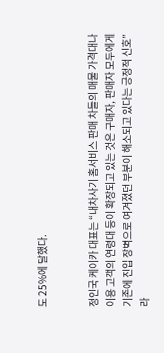도 25%에 달했다.


정인국 케이카 대표는 “내차사기 홈서비스 판매 차들의 매물 가격대나 이용 고객의 연령대 등이 확장되고 있는 것은 구매자, 판매자 모두에게 기존에 진입 장벽으로 여겨졌던 부분이 해소되고 있다는 긍정적 신호”라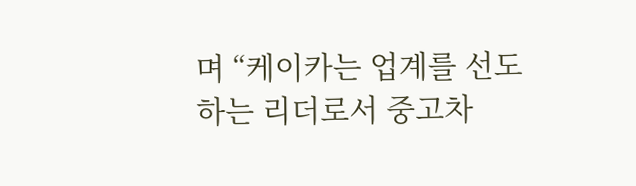며 “케이카는 업계를 선도하는 리더로서 중고차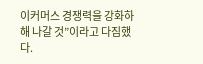이커머스 경쟁력을 강화하해 나갈 것”이라고 다짐했다.